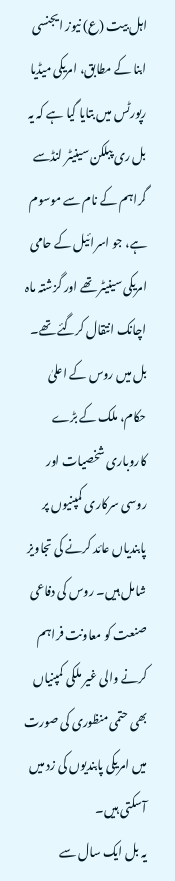اہل بیت (ع) نیوز ایجنسی ابنا کے مطابق، امریکی میڈیا رپورٹس میں بتایا گیا ہے کہ یہ بل ری پبلکن سینیٹر لنڈسے گراہم کے نام سے موسوم ہے، جو اسرائیل کے حامی امریکی سینیٹر تھے اور گزشتہ ماہ اچانک انتقال کرگئے تھے۔
بل میں روس کے اعلیٰ حکام، ملک کے بڑے کاروباری شخصیات اور روسی سرکاری کمپنیوں پر پابندیاں عائد کرنے کی تجاویز شامل ہیں۔ روس کی دفاعی صنعت کو معاونت فراہم کرنے والی غیر ملکی کمپنیاں بھی حتمی منظوری کی صورت میں امریکی پابندیوں کی زد میں آسکتی ہیں۔
یہ بل ایک سال سے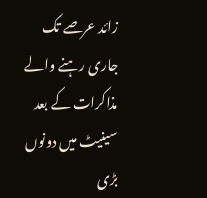زائد عرصے تک جاری رہنے والے مذاکرات کے بعد سینیٹ میں دونوں بڑی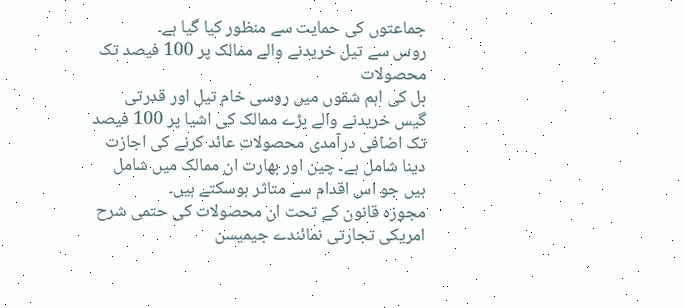جماعتوں کی حمایت سے منظور کیا گیا ہے۔
روس سے تیل خریدنے والے ممالک پر 100 فیصد تک محصولات
بل کی اہم شقوں میں روسی خام تیل اور قدرتی گیس خریدنے والے بڑے ممالک کی اشیا پر 100 فیصد تک اضافی درآمدی محصولات عائد کرنے کی اجازت دینا شامل ہے۔ چین اور بھارت ان ممالک میں شامل ہیں جو اس اقدام سے متاثر ہوسکتے ہیں۔
مجوزہ قانون کے تحت ان محصولات کی حتمی شرح امریکی تجارتی نمائندے جیمیسن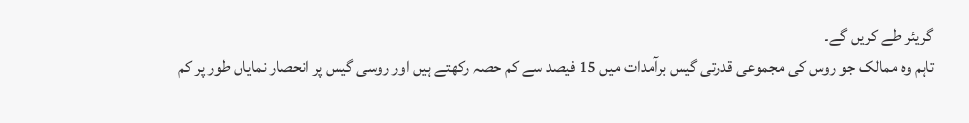گریئر طے کریں گے۔
تاہم وہ ممالک جو روس کی مجموعی قدرتی گیس برآمدات میں 15 فیصد سے کم حصہ رکھتے ہیں اور روسی گیس پر انحصار نمایاں طور پر کم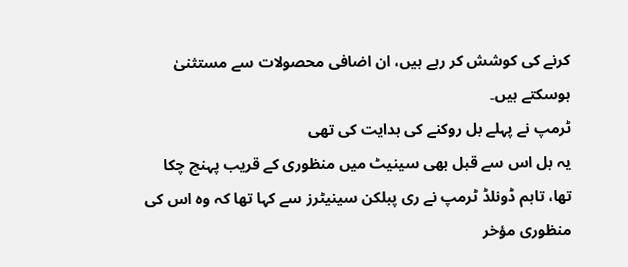کرنے کی کوشش کر رہے ہیں، ان اضافی محصولات سے مستثنیٰ ہوسکتے ہیں۔
ٹرمپ نے پہلے بل روکنے کی ہدایت کی تھی
یہ بل اس سے قبل بھی سینیٹ میں منظوری کے قریب پہنچ چکا تھا، تاہم ڈونلڈ ٹرمپ نے ری پبلکن سینیٹرز سے کہا تھا کہ وہ اس کی منظوری مؤخر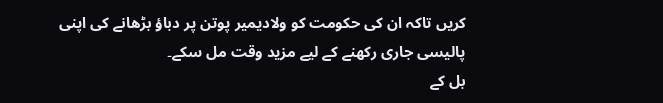کریں تاکہ ان کی حکومت کو ولادیمیر پوتن پر دباؤ بڑھانے کی اپنی پالیسی جاری رکھنے کے لیے مزید وقت مل سکے۔
بل کے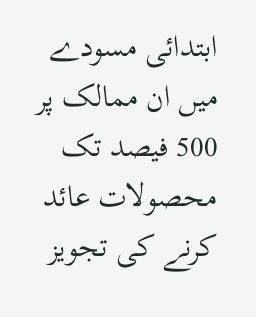ابتدائی مسودے میں ان ممالک پر 500 فیصد تک محصولات عائد کرنے کی تجویز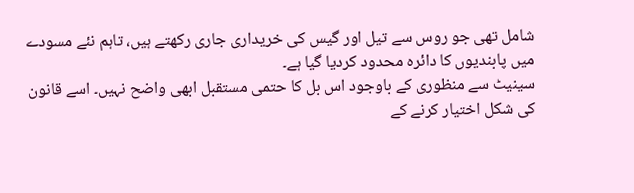شامل تھی جو روس سے تیل اور گیس کی خریداری جاری رکھتے ہیں، تاہم نئے مسودے میں پابندیوں کا دائرہ محدود کردیا گیا ہے۔
سینیٹ سے منظوری کے باوجود اس بل کا حتمی مستقبل ابھی واضح نہیں۔ اسے قانون کی شکل اختیار کرنے کے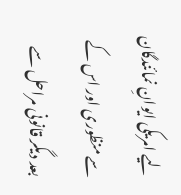لیے امریکی ایوانِ نمائندگان سے منظوری اور اس کے بعد دیگر قانونی مراحل سے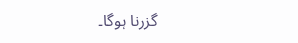گزرنا ہوگا۔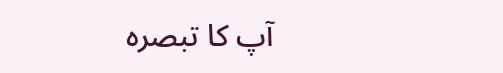آپ کا تبصرہ